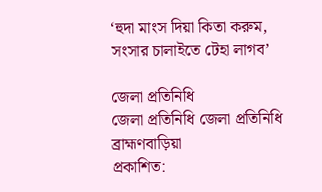‘হুদা মাংস দিয়া কিতা করুম, সংসার চালাইতে টেহা লাগব’

জেলা প্রতিনিধি
জেলা প্রতিনিধি জেলা প্রতিনিধি ব্রাহ্মণবাড়িয়া
প্রকাশিত: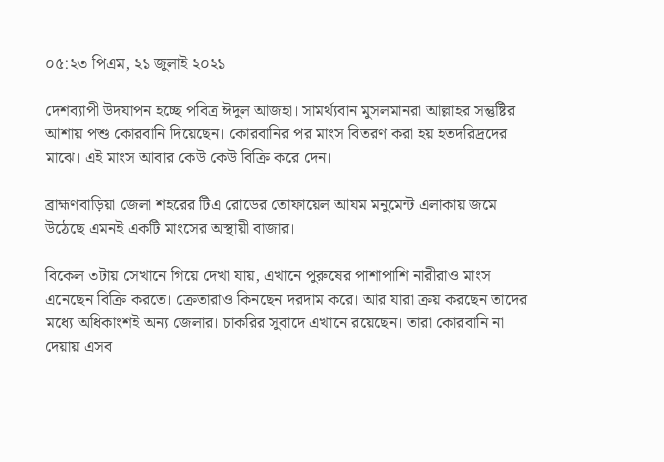০৫:২৩ পিএম, ২১ জুলাই ২০২১

দেশব্যাপী উদযাপন হচ্ছে পবিত্র ঈদুল আজহা। সামর্থ্যবান মুসলমানরা আল্লাহর সন্তুষ্টির আশায় পশু কোরবানি দিয়েছেন। কোরবানির পর মাংস বিতরণ করা হয় হতদরিদ্রদের মাঝে। এই মাংস আবার কেউ কেউ বিক্রি করে দেন।

ব্রাহ্মণবাড়িয়া জেলা শহরের টিএ রোডের তোফায়েল আযম মনুমেন্ট এলাকায় জমে উঠেছে এমনই একটি মাংসের অস্থায়ী বাজার।

বিকেল ৩টায় সেখানে গিয়ে দেখা যায়, এখানে পুরুষের পাশাপাশি নারীরাও মাংস এনেছেন বিক্রি করতে। ক্রেতারাও কিনছেন দরদাম করে। আর যারা ক্রয় করছেন তাদের মধ্যে অধিকাংশই অন্য জেলার। চাকরির সুবাদে এখানে রয়েছেন। তারা কোরবানি না দেয়ায় এসব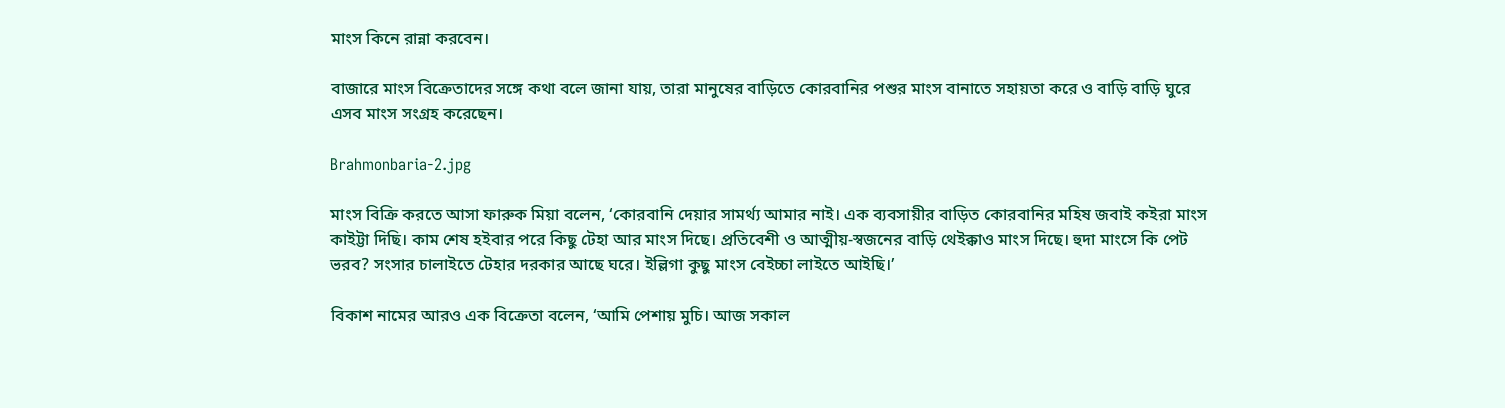মাংস কিনে রান্না করবেন।

বাজারে মাংস বিক্রেতাদের সঙ্গে কথা বলে জানা যায়, তারা মানুষের বাড়িতে কোরবানির পশুর মাংস বানাতে সহায়তা করে ও বাড়ি বাড়ি ঘুরে এসব মাংস সংগ্রহ করেছেন।

Brahmonbaria-2.jpg

মাংস বিক্রি করতে আসা ফারুক মিয়া বলেন, ‘কোরবানি দেয়ার সামর্থ্য আমার নাই। এক ব্যবসায়ীর বাড়িত কোরবানির মহিষ জবাই কইরা মাংস কাইট্টা দিছি। কাম শেষ হইবার পরে কিছু টেহা আর মাংস দিছে। প্রতিবেশী ও আত্মীয়-স্বজনের বাড়ি থেইক্কাও মাংস দিছে। হুদা মাংসে কি পেট ভরব? সংসার চালাইতে টেহার দরকার আছে ঘরে। ইল্লিগা কুছু মাংস বেইচ্চা লাইতে আইছি।’

বিকাশ নামের আরও এক বিক্রেতা বলেন, ‘আমি পেশায় মুচি। আজ সকাল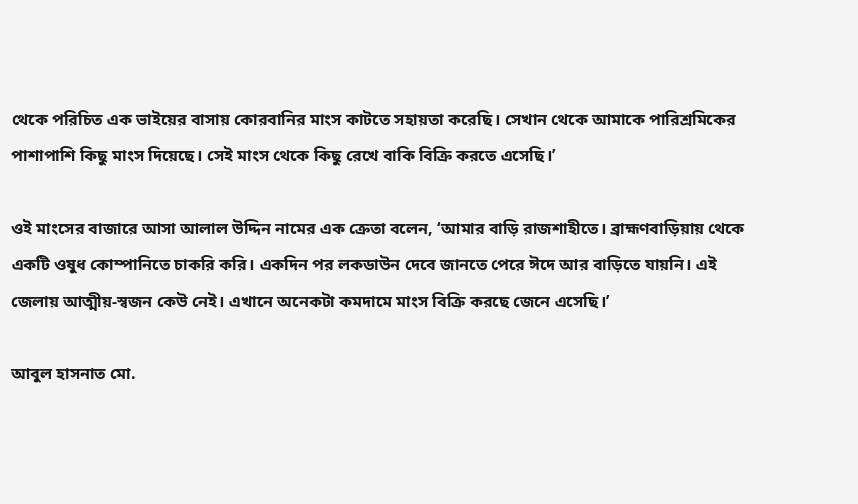থেকে পরিচিত এক ভাইয়ের বাসায় কোরবানির মাংস কাটতে সহায়তা করেছি। সেখান থেকে আমাকে পারিশ্রমিকের পাশাপাশি কিছু মাংস দিয়েছে। সেই মাংস থেকে কিছু রেখে বাকি বিক্রি করতে এসেছি।’

ওই মাংসের বাজারে আসা আলাল উদ্দিন নামের এক ক্রেতা বলেন, ‘আমার বাড়ি রাজশাহীতে। ব্রাহ্মণবাড়িয়ায় থেকে একটি ওষুধ কোম্পানিতে চাকরি করি। একদিন পর লকডাউন দেবে জানতে পেরে ঈদে আর বাড়িতে যায়নি। এই জেলায় আত্মীয়-স্বজন কেউ নেই। এখানে অনেকটা কমদামে মাংস বিক্রি করছে জেনে এসেছি।’

আবুল হাসনাত মো.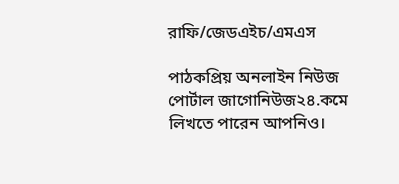রাফি/জেডএইচ/এমএস

পাঠকপ্রিয় অনলাইন নিউজ পোর্টাল জাগোনিউজ২৪.কমে লিখতে পারেন আপনিও।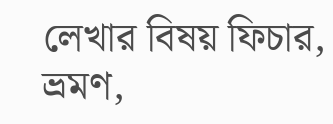লেখার বিষয় ফিচার, ভ্রমণ,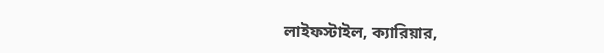লাইফস্টাইল, ক্যারিয়ার,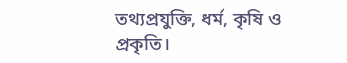তথ্যপ্রযুক্তি, ধর্ম, কৃষি ও প্রকৃতি।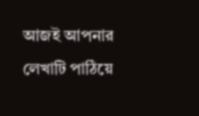আজই আপনার লেখাটি পাঠিয়ে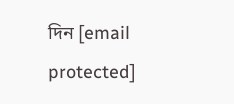দিন [email protected]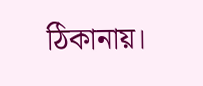ঠিকানায়।